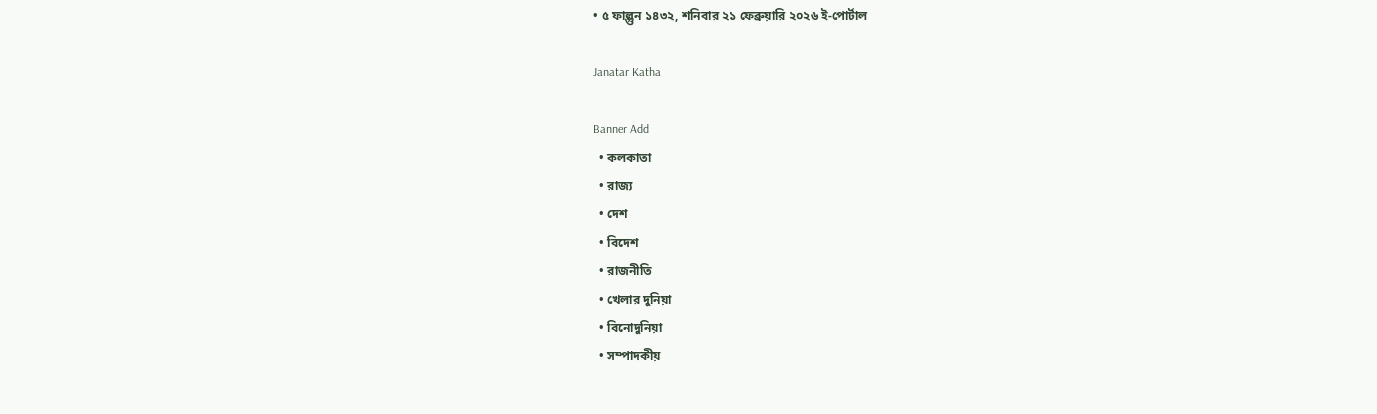• ৫ ফাল্গুন ১৪৩২, শনিবার ২১ ফেব্রুয়ারি ২০২৬ ই-পোর্টাল

Janatar Katha

Banner Add
  • কলকাতা
  • রাজ্য
  • দেশ
  • বিদেশ
  • রাজনীতি
  • খেলার দুনিয়া
  • বিনোদুনিয়া
  • সম্পাদকীয়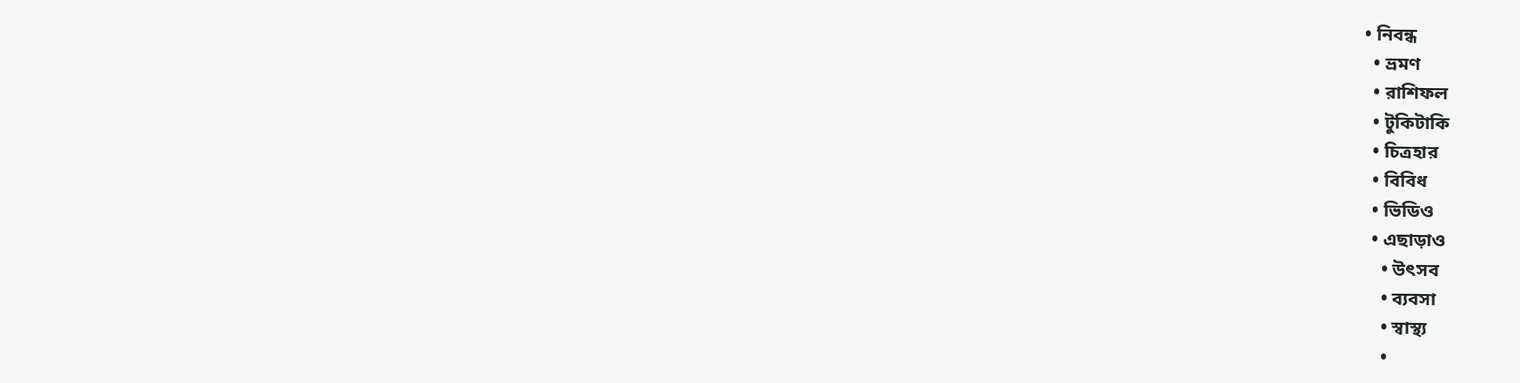• নিবন্ধ
  • ভ্রমণ
  • রাশিফল
  • টুকিটাকি
  • চিত্রহার
  • বিবিধ
  • ভিডিও
  • এছাড়াও
    • উৎসব
    • ব্যবসা
    • স্বাস্থ্য
    •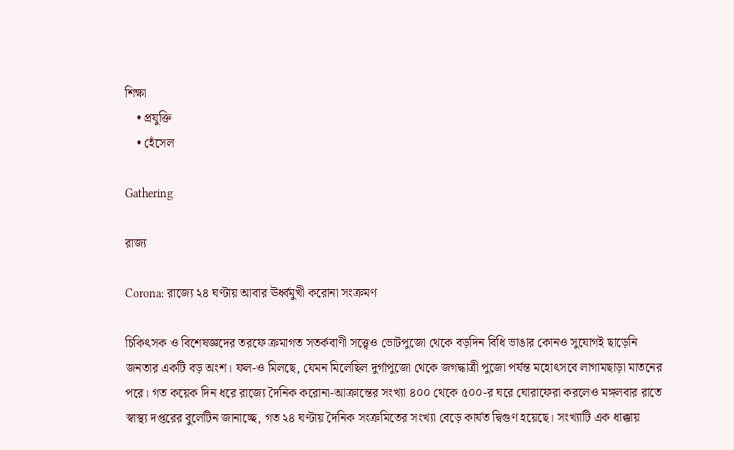শিক্ষা
    • প্রযুক্তি
    • হেঁসেল

Gathering

রাজ্য

Corona: রাজ্যে ২৪ ঘণ্টায় আবার ঊর্ধ্বমুখী করোনা সংক্রমণ

চিকিৎসক ও বিশেষজ্ঞদের তরফে ক্রমাগত সতর্কবাণী সত্ত্বেও ভোটপুজো থেকে বড়দিন বিধি ভাঙার কোনও সুযোগই ছাড়েনি জনতার একটি বড় অংশ। ফল-ও মিলছে, যেমন মিলেছিল দুর্গাপুজো থেকে জগদ্ধাত্রী পুজো পর্যন্ত মহোৎসবে লাগামছাড়া মাতনের পরে। গত কয়েক দিন ধরে রাজ্যে দৈনিক করোনা-আক্রান্তের সংখ্যা ৪০০ থেকে ৫০০-র ঘরে ঘোরাফেরা করলেও মঙ্গলবার রাতে স্বাস্থ্য দপ্তরের বুলেটিন জানাচ্ছে, গত ২৪ ঘণ্টায় দৈনিক সংক্রমিতের সংখ্যা বেড়ে কার্যত দ্বিগুণ হয়েছে। সংখ্যাটি এক ধাক্কায়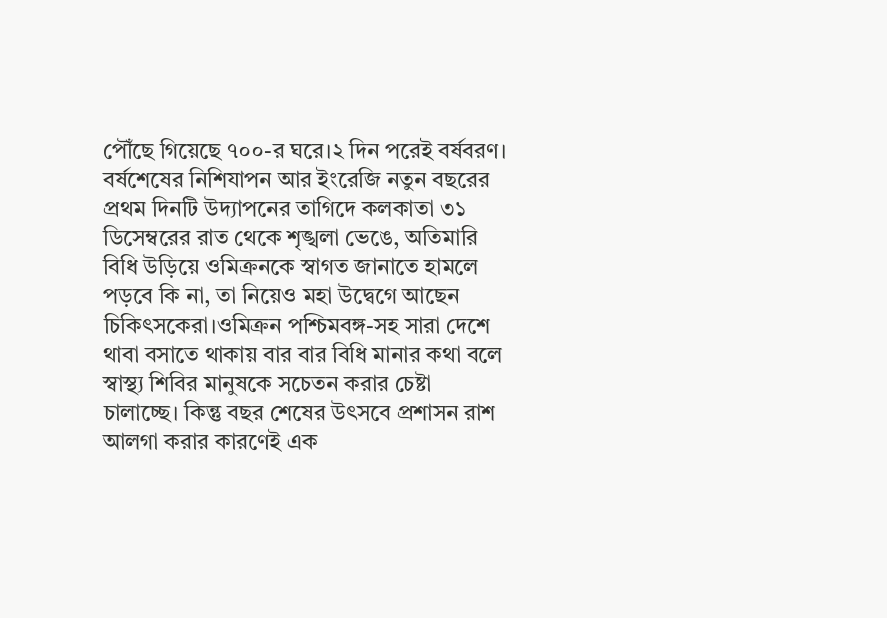পৌঁছে গিয়েছে ৭০০-র ঘরে।২ দিন পরেই বর্ষবরণ। বর্ষশেষের নিশিযাপন আর ইংরেজি নতুন বছরের প্রথম দিনটি উদ্যাপনের তাগিদে কলকাতা ৩১ ডিসেম্বরের রাত থেকে শৃঙ্খলা ভেঙে, অতিমারি বিধি উড়িয়ে ওমিক্রনকে স্বাগত জানাতে হামলে পড়বে কি না, তা নিয়েও মহা উদ্বেগে আছেন চিকিৎসকেরা।ওমিক্রন পশ্চিমবঙ্গ-সহ সারা দেশে থাবা বসাতে থাকায় বার বার বিধি মানার কথা বলে স্বাস্থ্য শিবির মানুষকে সচেতন করার চেষ্টা চালাচ্ছে। কিন্তু বছর শেষের উৎসবে প্রশাসন রাশ আলগা করার কারণেই এক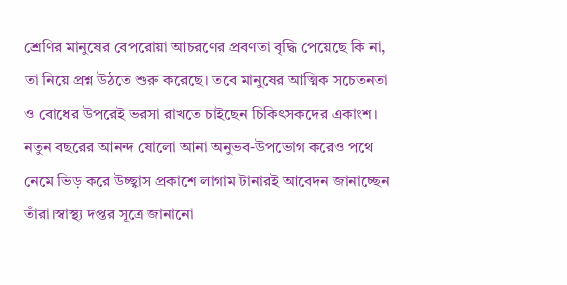শ্রেণির মানুষের বেপরোয়া আচরণের প্রবণতা বৃদ্ধি পেয়েছে কি না, তা নিয়ে প্রশ্ন উঠতে শুরু করেছে। তবে মানুষের আত্মিক সচেতনতা ও বোধের উপরেই ভরসা রাখতে চাইছেন চিকিৎসকদের একাংশ। নতুন বছরের আনন্দ ষোলো আনা অনুভব-উপভোগ করেও পথে নেমে ভিড় করে উচ্ছ্বাস প্রকাশে লাগাম টানারই আবেদন জানাচ্ছেন তাঁরা।স্বাস্থ্য দপ্তর সূত্রে জানানো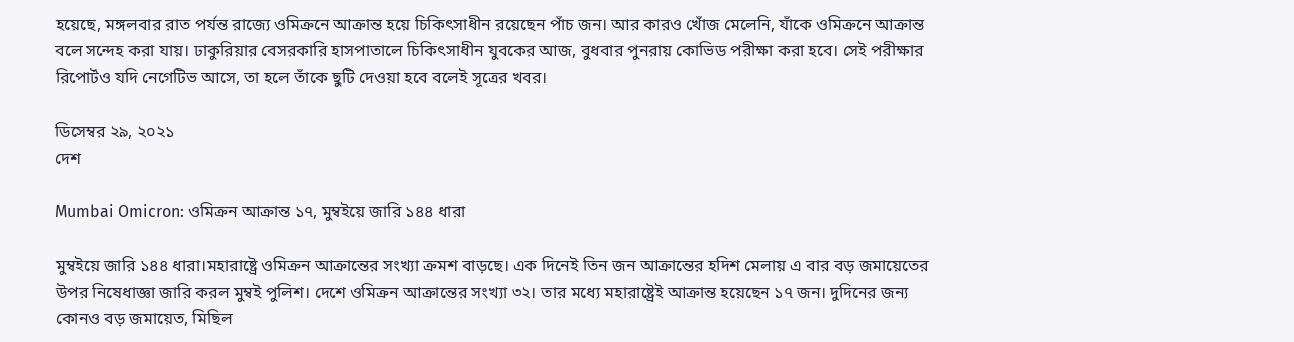হয়েছে, মঙ্গলবার রাত পর্যন্ত রাজ্যে ওমিক্রনে আক্রান্ত হয়ে চিকিৎসাধীন রয়েছেন পাঁচ জন। আর কারও খোঁজ মেলেনি, যাঁকে ওমিক্রনে আক্রান্ত বলে সন্দেহ করা যায়। ঢাকুরিয়ার বেসরকারি হাসপাতালে চিকিৎসাধীন যুবকের আজ, বুধবার পুনরায় কোভিড পরীক্ষা করা হবে। সেই পরীক্ষার রিপোর্টও যদি নেগেটিভ আসে, তা হলে তাঁকে ছুটি দেওয়া হবে বলেই সূত্রের খবর।

ডিসেম্বর ২৯, ২০২১
দেশ

Mumbai Omicron: ওমিক্রন আক্রান্ত ১৭, মুম্বইয়ে জারি ১৪৪ ধারা

মুম্বইয়ে জারি ১৪৪ ধারা।মহারাষ্ট্রে ওমিক্রন আক্রান্তের সংখ্যা ক্রমশ বাড়ছে। এক দিনেই তিন জন আক্রান্তের হদিশ মেলায় এ বার বড় জমায়েতের উপর নিষেধাজ্ঞা জারি করল মুম্বই পুলিশ। দেশে ওমিক্রন আক্রান্তের সংখ্যা ৩২। তার মধ্যে মহারাষ্ট্রেই আক্রান্ত হয়েছেন ১৭ জন। দুদিনের জন্য কোনও বড় জমায়েত, মিছিল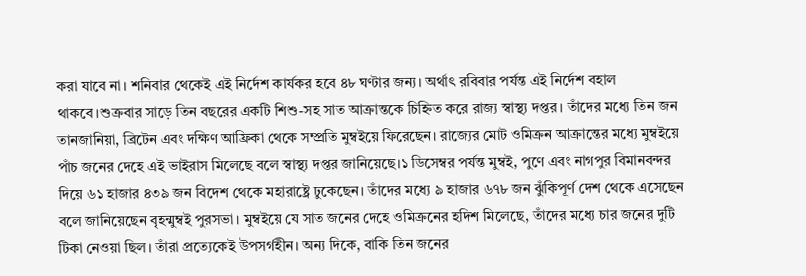করা যাবে না। শনিবার থেকেই এই নির্দেশ কার্যকর হবে ৪৮ ঘণ্টার জন্য। অর্থাৎ রবিবার পর্যন্ত এই নির্দেশ বহাল থাকবে।শুক্রবার সাড়ে তিন বছরের একটি শিশু-সহ সাত আক্রান্তকে চিহ্নিত করে রাজ্য স্বাস্থ্য দপ্তর। তাঁদের মধ্যে তিন জন তানজানিয়া, ব্রিটেন এবং দক্ষিণ আফ্রিকা থেকে সম্প্রতি মুম্বইয়ে ফিরেছেন। রাজ্যের মোট ওমিক্রন আক্রান্তের মধ্যে মুম্বইয়ে পাঁচ জনের দেহে এই ভাইরাস মিলেছে বলে স্বাস্থ্য দপ্তর জানিয়েছে।১ ডিসেম্বর পর্যন্ত মুম্বই, পুণে এবং নাগপুর বিমানবন্দর দিয়ে ৬১ হাজার ৪৩৯ জন বিদেশ থেকে মহারাষ্ট্রে ঢুকেছেন। তাঁদের মধ্যে ৯ হাজার ৬৭৮ জন ঝুঁকিপূর্ণ দেশ থেকে এসেছেন বলে জানিয়েছেন বৃহন্মুম্বই পুরসভা। মুম্বইয়ে যে সাত জনের দেহে ওমিক্রনের হদিশ মিলেছে, তাঁদের মধ্যে চার জনের দুটি টিকা নেওয়া ছিল। তাঁরা প্রত্যেকেই উপসর্গহীন। অন্য দিকে, বাকি তিন জনের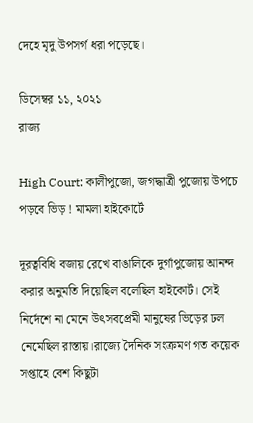দেহে মৃদু উপসর্গ ধরা পড়েছে।

ডিসেম্বর ১১, ২০২১
রাজ্য

High Court: কালীপুজো, জগদ্ধাত্রী পুজোয় উপচে পড়বে ভিড় ! মামলা হাইকোর্টে

দূরত্ববিধি বজায় রেখে বাঙালিকে দুর্গাপুজোয় আনন্দ করার অনুমতি দিয়েছিল বলেছিল হাইকোর্ট। সেই নির্দেশে না মেনে উৎসবপ্রেমী মানুষের ভিড়ের ঢল নেমেছিল রাস্তায়।রাজ্যে দৈনিক সংক্রমণ গত কয়েক সপ্তাহে বেশ কিছুটা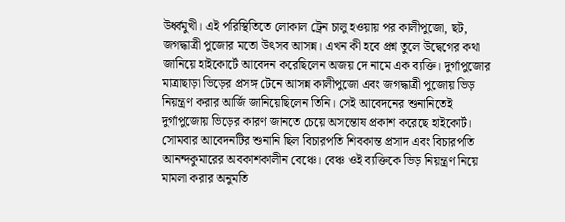উর্ধ্বমুখী। এই পরিস্থিতিতে লোকাল ট্রেন চালু হওয়ায় পর কালীপুজো, ছট, জগদ্ধাত্রী পুজোর মতো উৎসব আসন্ন। এখন কী হবে প্রশ্ন তুলে উদ্বেগের কথা জানিয়ে হাইকোর্টে আবেদন করেছিলেন অজয় দে নামে এক ব্যক্তি। দুর্গাপুজোর মাত্রাছাড়া ভিড়ের প্রসঙ্গ টেনে আসন্ন কালীপুজো এবং জগদ্ধাত্রী পুজোয় ভিড় নিয়ন্ত্রণ করার আর্জি জানিয়েছিলেন তিনি। সেই আবেদনের শুনানিতেই দুর্গাপুজোয় ভিড়ের কারণ জানতে চেয়ে অসন্তোষ প্রকাশ করেছে হাইকোর্ট। সোমবার আবেদনটির শুনানি ছিল বিচারপতি শিবকান্ত প্রসাদ এবং বিচারপতি আনন্দকুমারের অবকাশকালীন বেঞ্চে। বেঞ্চ ওই ব্যক্তিকে ভিড় নিয়ন্ত্রণ নিয়ে মামলা করার অনুমতি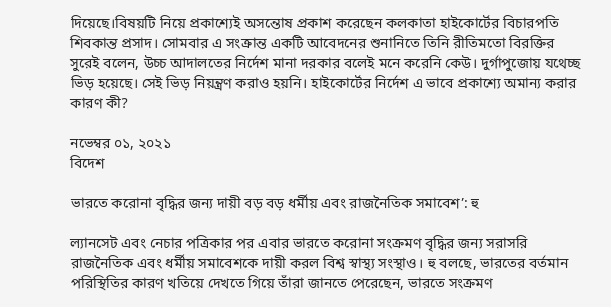দিয়েছে।বিষয়টি নিয়ে প্রকাশ্যেই অসন্তোষ প্রকাশ করেছেন কলকাতা হাইকোর্টের বিচারপতি শিবকান্ত প্রসাদ। সোমবার এ সংক্রান্ত একটি আবেদনের শুনানিতে তিনি রীতিমতো বিরক্তির সুরেই বলেন, উচ্চ আদালতের নির্দেশ মানা দরকার বলেই মনে করেনি কেউ। দুর্গাপুজোয় যথেচ্ছ ভিড় হয়েছে। সেই ভিড় নিয়ন্ত্রণ করাও হয়নি। হাইকোর্টের নির্দেশ এ ভাবে প্রকাশ্যে অমান্য করার কারণ কী?

নভেম্বর ০১, ২০২১
বিদেশ

ভারতে করোনা বৃদ্ধির জন্য দায়ী বড় বড় ধর্মীয় এবং রাজনৈতিক সমাবেশ’: হু

ল্যানসেট এবং নেচার পত্রিকার পর এবার ভারতে করোনা সংক্রমণ বৃদ্ধির জন্য সরাসরি রাজনৈতিক এবং ধর্মীয় সমাবেশকে দায়ী করল বিশ্ব স্বাস্থ্য সংস্থাও। হু বলছে, ভারতের বর্তমান পরিস্থিতির কারণ খতিয়ে দেখতে গিয়ে তাঁরা জানতে পেরেছেন, ভারতে সংক্রমণ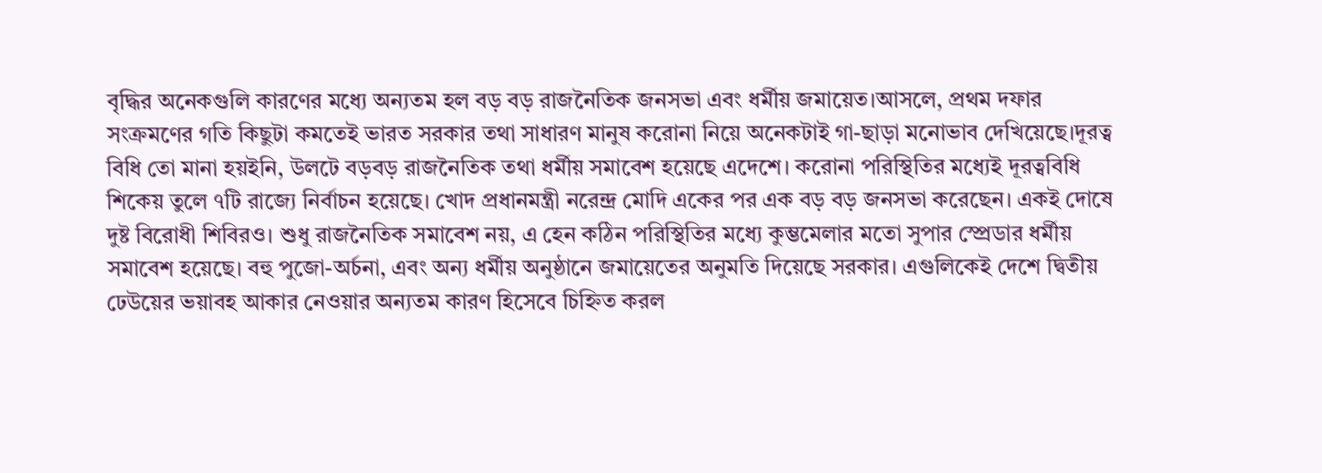বৃদ্ধির অনেকগুলি কারণের মধ্যে অন্যতম হল বড় বড় রাজনৈতিক জনসভা এবং ধর্মীয় জমায়েত।আসলে, প্রথম দফার সংক্রমণের গতি কিছুটা কমতেই ভারত সরকার তথা সাধারণ মানুষ করোনা নিয়ে অনেকটাই গা-ছাড়া মনোভাব দেখিয়েছে।দূরত্ব বিধি তো মানা হয়ইনি, উলটে বড়বড় রাজনৈতিক তথা ধর্মীয় সমাবেশ হয়েছে এদেশে। করোনা পরিস্থিতির মধ্যেই দূরত্ববিধি শিকেয় তুলে ৭টি রাজ্যে নির্বাচন হয়েছে। খোদ প্রধানমন্ত্রী নরেন্দ্র মোদি একের পর এক বড় বড় জনসভা করেছেন। একই দোষে দুষ্ট বিরোধী শিবিরও। শুধু রাজনৈতিক সমাবেশ নয়, এ হেন কঠিন পরিস্থিতির মধ্যে কুম্ভমেলার মতো সুপার স্প্রেডার ধর্মীয় সমাবেশ হয়েছে। বহু পুজো-অর্চনা, এবং অন্য ধর্মীয় অনুষ্ঠানে জমায়েতের অনুমতি দিয়েছে সরকার। এগুলিকেই দেশে দ্বিতীয় ঢেউয়ের ভয়াবহ আকার নেওয়ার অন্যতম কারণ হিসেবে চিহ্নিত করল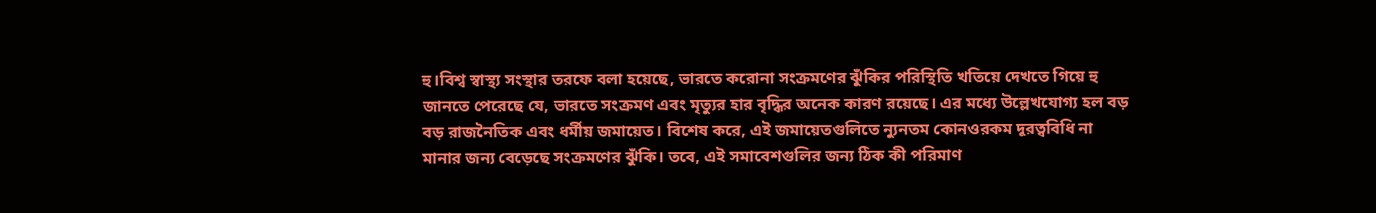হু।বিশ্ব স্বাস্থ্য সংস্থার তরফে বলা হয়েছে, ভারতে করোনা সংক্রমণের ঝুঁকির পরিস্থিতি খতিয়ে দেখতে গিয়ে হু জানতে পেরেছে যে, ভারতে সংক্রমণ এবং মৃত্যুর হার বৃদ্ধির অনেক কারণ রয়েছে। এর মধ্যে উল্লেখযোগ্য হল বড় বড় রাজনৈতিক এবং ধর্মীয় জমায়েত। বিশেষ করে, এই জমায়েতগুলিতে ন্যুনতম কোনওরকম দূরত্ববিধি না মানার জন্য বেড়েছে সংক্রমণের ঝুঁকি। তবে, এই সমাবেশগুলির জন্য ঠিক কী পরিমাণ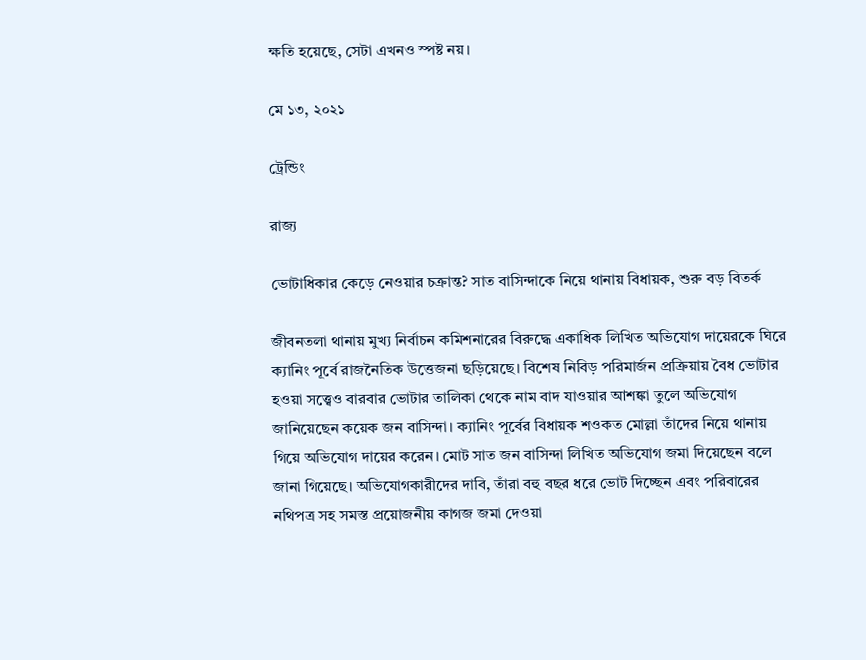ক্ষতি হয়েছে, সেটা এখনও স্পষ্ট নয়।

মে ১৩, ২০২১

ট্রেন্ডিং

রাজ্য

ভোটাধিকার কেড়ে নেওয়ার চক্রান্ত? সাত বাসিন্দাকে নিয়ে থানায় বিধায়ক, শুরু বড় বিতর্ক

জীবনতলা থানায় মুখ্য নির্বাচন কমিশনারের বিরুদ্ধে একাধিক লিখিত অভিযোগ দায়েরকে ঘিরে ক্যানিং পূর্বে রাজনৈতিক উত্তেজনা ছড়িয়েছে। বিশেষ নিবিড় পরিমার্জন প্রক্রিয়ায় বৈধ ভোটার হওয়া সত্ত্বেও বারবার ভোটার তালিকা থেকে নাম বাদ যাওয়ার আশঙ্কা তুলে অভিযোগ জানিয়েছেন কয়েক জন বাসিন্দা। ক্যানিং পূর্বের বিধায়ক শওকত মোল্লা তাঁদের নিয়ে থানায় গিয়ে অভিযোগ দায়ের করেন। মোট সাত জন বাসিন্দা লিখিত অভিযোগ জমা দিয়েছেন বলে জানা গিয়েছে। অভিযোগকারীদের দাবি, তাঁরা বহু বছর ধরে ভোট দিচ্ছেন এবং পরিবারের নথিপত্র সহ সমস্ত প্রয়োজনীয় কাগজ জমা দেওয়া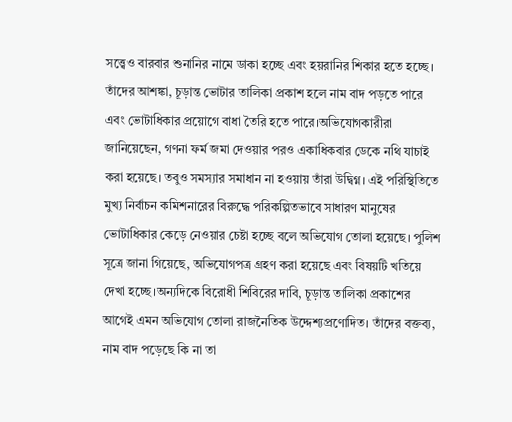সত্ত্বেও বারবার শুনানির নামে ডাকা হচ্ছে এবং হয়রানির শিকার হতে হচ্ছে। তাঁদের আশঙ্কা, চূড়ান্ত ভোটার তালিকা প্রকাশ হলে নাম বাদ পড়তে পারে এবং ভোটাধিকার প্রয়োগে বাধা তৈরি হতে পারে।অভিযোগকারীরা জানিয়েছেন, গণনা ফর্ম জমা দেওয়ার পরও একাধিকবার ডেকে নথি যাচাই করা হয়েছে। তবুও সমস্যার সমাধান না হওয়ায় তাঁরা উদ্বিগ্ন। এই পরিস্থিতিতে মুখ্য নির্বাচন কমিশনারের বিরুদ্ধে পরিকল্পিতভাবে সাধারণ মানুষের ভোটাধিকার কেড়ে নেওয়ার চেষ্টা হচ্ছে বলে অভিযোগ তোলা হয়েছে। পুলিশ সূত্রে জানা গিয়েছে, অভিযোগপত্র গ্রহণ করা হয়েছে এবং বিষয়টি খতিয়ে দেখা হচ্ছে।অন্যদিকে বিরোধী শিবিরের দাবি, চূড়ান্ত তালিকা প্রকাশের আগেই এমন অভিযোগ তোলা রাজনৈতিক উদ্দেশ্যপ্রণোদিত। তাঁদের বক্তব্য, নাম বাদ পড়েছে কি না তা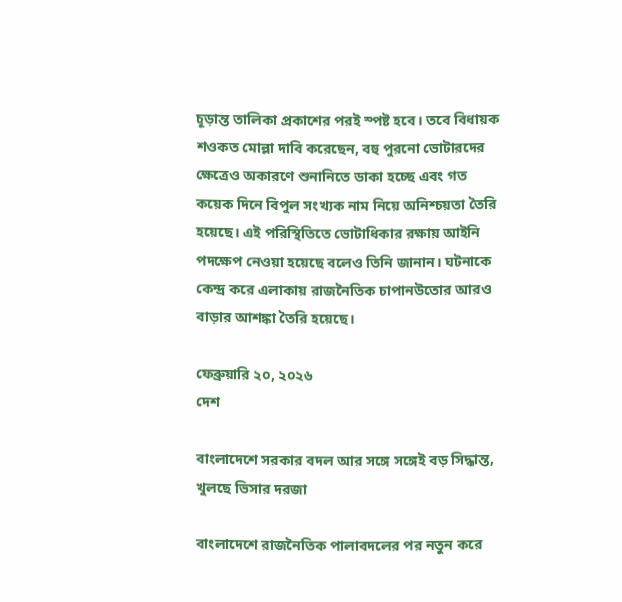চূড়ান্ত তালিকা প্রকাশের পরই স্পষ্ট হবে। তবে বিধায়ক শওকত মোল্লা দাবি করেছেন, বহু পুরনো ভোটারদের ক্ষেত্রেও অকারণে শুনানিতে ডাকা হচ্ছে এবং গত কয়েক দিনে বিপুল সংখ্যক নাম নিয়ে অনিশ্চয়তা তৈরি হয়েছে। এই পরিস্থিতিতে ভোটাধিকার রক্ষায় আইনি পদক্ষেপ নেওয়া হয়েছে বলেও তিনি জানান। ঘটনাকে কেন্দ্র করে এলাকায় রাজনৈতিক চাপানউতোর আরও বাড়ার আশঙ্কা তৈরি হয়েছে।

ফেব্রুয়ারি ২০, ২০২৬
দেশ

বাংলাদেশে সরকার বদল আর সঙ্গে সঙ্গেই বড় সিদ্ধান্ত, খুলছে ভিসার দরজা

বাংলাদেশে রাজনৈতিক পালাবদলের পর নতুন করে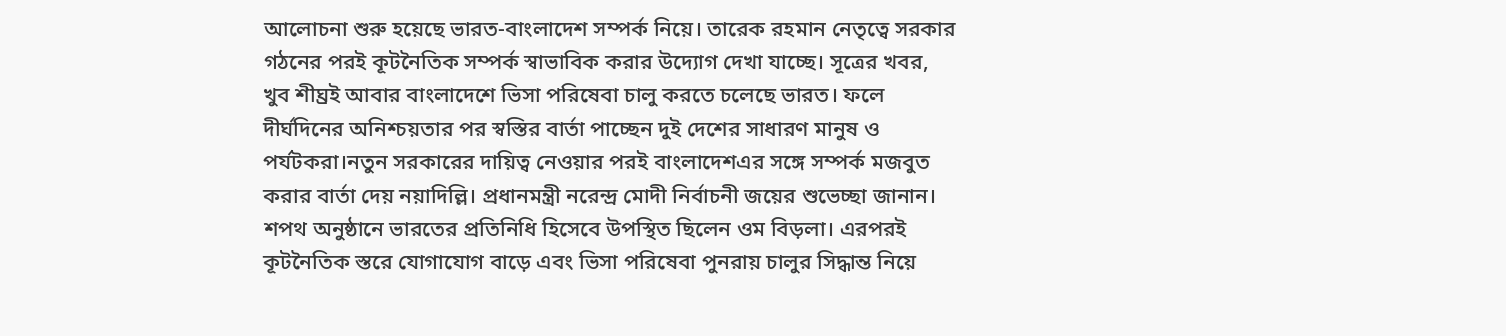আলোচনা শুরু হয়েছে ভারত-বাংলাদেশ সম্পর্ক নিয়ে। তারেক রহমান নেতৃত্বে সরকার গঠনের পরই কূটনৈতিক সম্পর্ক স্বাভাবিক করার উদ্যোগ দেখা যাচ্ছে। সূত্রের খবর, খুব শীঘ্রই আবার বাংলাদেশে ভিসা পরিষেবা চালু করতে চলেছে ভারত। ফলে দীর্ঘদিনের অনিশ্চয়তার পর স্বস্তির বার্তা পাচ্ছেন দুই দেশের সাধারণ মানুষ ও পর্যটকরা।নতুন সরকারের দায়িত্ব নেওয়ার পরই বাংলাদেশএর সঙ্গে সম্পর্ক মজবুত করার বার্তা দেয় নয়াদিল্লি। প্রধানমন্ত্রী নরেন্দ্র মোদী নির্বাচনী জয়ের শুভেচ্ছা জানান। শপথ অনুষ্ঠানে ভারতের প্রতিনিধি হিসেবে উপস্থিত ছিলেন ওম বিড়লা। এরপরই কূটনৈতিক স্তরে যোগাযোগ বাড়ে এবং ভিসা পরিষেবা পুনরায় চালুর সিদ্ধান্ত নিয়ে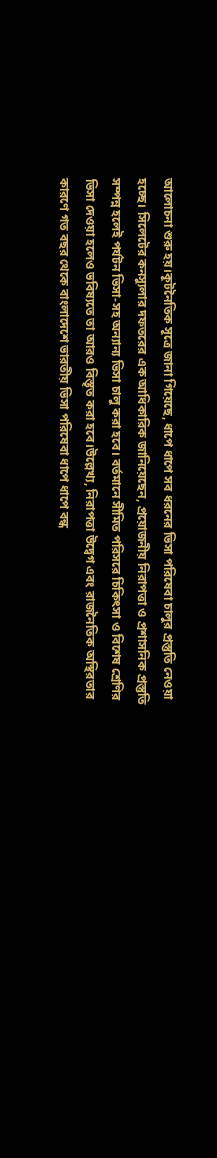আলোচনা শুরু হয়।কূটনৈতিক সূত্রে জানা গিয়েছে, ধাপে ধাপে সব ধরনের ভিসা পরিষেবা চালুর প্রস্তুতি নেওয়া হচ্ছে। সিলেটের কনস্যুলার দফতরের এক আধিকারিক জানিয়েছেন, প্রয়োজনীয় নিরাপত্তা ও প্রশাসনিক প্রস্তুতি সম্পন্ন হলেই পর্যটন ভিসা-সহ অন্যান্য ভিসা চালু করা হবে। বর্তমানে সীমিত পরিসরে চিকিৎসা ও বিশেষ শ্রেণির ভিসা দেওয়া হলেও ভবিষ্যতে তা আরও বিস্তৃত করা হবে।উল্লেখ্য, নিরাপত্তা উদ্বেগ এবং রাজনৈতিক অস্থিরতার কারণে গত বছর থেকে বাংলাদেশে ভারতীয় ভিসা পরিষেবা ধাপে ধাপে বন্ধ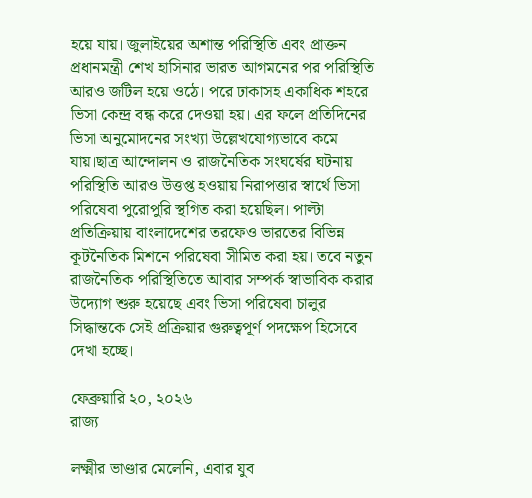হয়ে যায়। জুলাইয়ের অশান্ত পরিস্থিতি এবং প্রাক্তন প্রধানমন্ত্রী শেখ হাসিনার ভারত আগমনের পর পরিস্থিতি আরও জটিল হয়ে ওঠে। পরে ঢাকাসহ একাধিক শহরে ভিসা কেন্দ্র বন্ধ করে দেওয়া হয়। এর ফলে প্রতিদিনের ভিসা অনুমোদনের সংখ্যা উল্লেখযোগ্যভাবে কমে যায়।ছাত্র আন্দোলন ও রাজনৈতিক সংঘর্ষের ঘটনায় পরিস্থিতি আরও উত্তপ্ত হওয়ায় নিরাপত্তার স্বার্থে ভিসা পরিষেবা পুরোপুরি স্থগিত করা হয়েছিল। পাল্টা প্রতিক্রিয়ায় বাংলাদেশের তরফেও ভারতের বিভিন্ন কূটনৈতিক মিশনে পরিষেবা সীমিত করা হয়। তবে নতুন রাজনৈতিক পরিস্থিতিতে আবার সম্পর্ক স্বাভাবিক করার উদ্যোগ শুরু হয়েছে এবং ভিসা পরিষেবা চালুর সিদ্ধান্তকে সেই প্রক্রিয়ার গুরুত্বপূর্ণ পদক্ষেপ হিসেবে দেখা হচ্ছে।

ফেব্রুয়ারি ২০, ২০২৬
রাজ্য

লক্ষ্মীর ভাণ্ডার মেলেনি, এবার যুব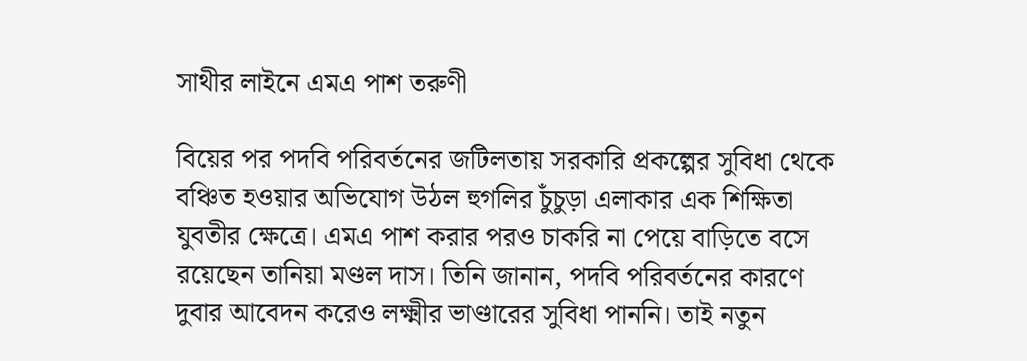সাথীর লাইনে এমএ পাশ তরুণী

বিয়ের পর পদবি পরিবর্তনের জটিলতায় সরকারি প্রকল্পের সুবিধা থেকে বঞ্চিত হওয়ার অভিযোগ উঠল হুগলির চুঁচুড়া এলাকার এক শিক্ষিতা যুবতীর ক্ষেত্রে। এমএ পাশ করার পরও চাকরি না পেয়ে বাড়িতে বসে রয়েছেন তানিয়া মণ্ডল দাস। তিনি জানান, পদবি পরিবর্তনের কারণে দুবার আবেদন করেও লক্ষ্মীর ভাণ্ডারের সুবিধা পাননি। তাই নতুন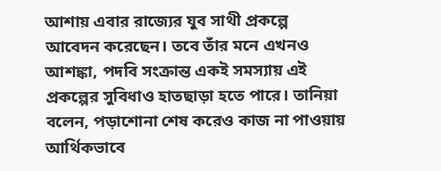আশায় এবার রাজ্যের যুব সাথী প্রকল্পে আবেদন করেছেন। তবে তাঁর মনে এখনও আশঙ্কা, পদবি সংক্রান্ত একই সমস্যায় এই প্রকল্পের সুবিধাও হাতছাড়া হতে পারে। তানিয়া বলেন, পড়াশোনা শেষ করেও কাজ না পাওয়ায় আর্থিকভাবে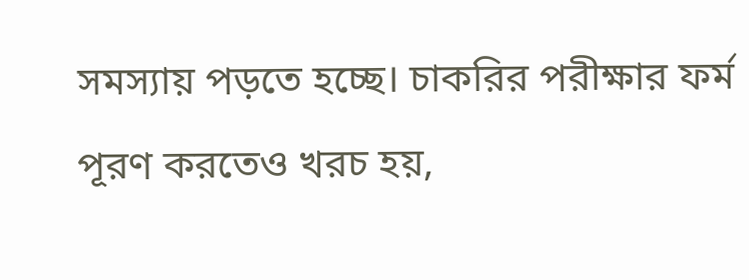সমস্যায় পড়তে হচ্ছে। চাকরির পরীক্ষার ফর্ম পূরণ করতেও খরচ হয়,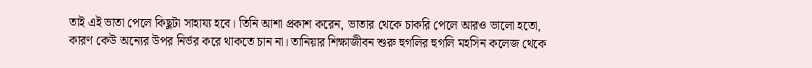তাই এই ভাতা পেলে কিছুটা সাহায্য হবে। তিনি আশা প্রকাশ করেন, ভাতার থেকে চাকরি পেলে আরও ভালো হতো, কারণ কেউ অন্যের উপর নির্ভর করে থাকতে চান না। তানিয়ার শিক্ষাজীবন শুরু হুগলির হুগলি মহসিন কলেজ থেকে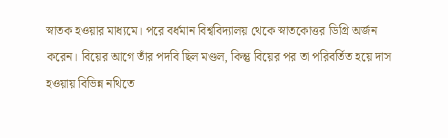স্নাতক হওয়ার মাধ্যমে। পরে বর্ধমান বিশ্ববিদ্যালয় থেকে স্নাতকোত্তর ডিগ্রি অর্জন করেন। বিয়ের আগে তাঁর পদবি ছিল মণ্ডল, কিন্তু বিয়ের পর তা পরিবর্তিত হয়ে দাস হওয়ায় বিভিন্ন নথিতে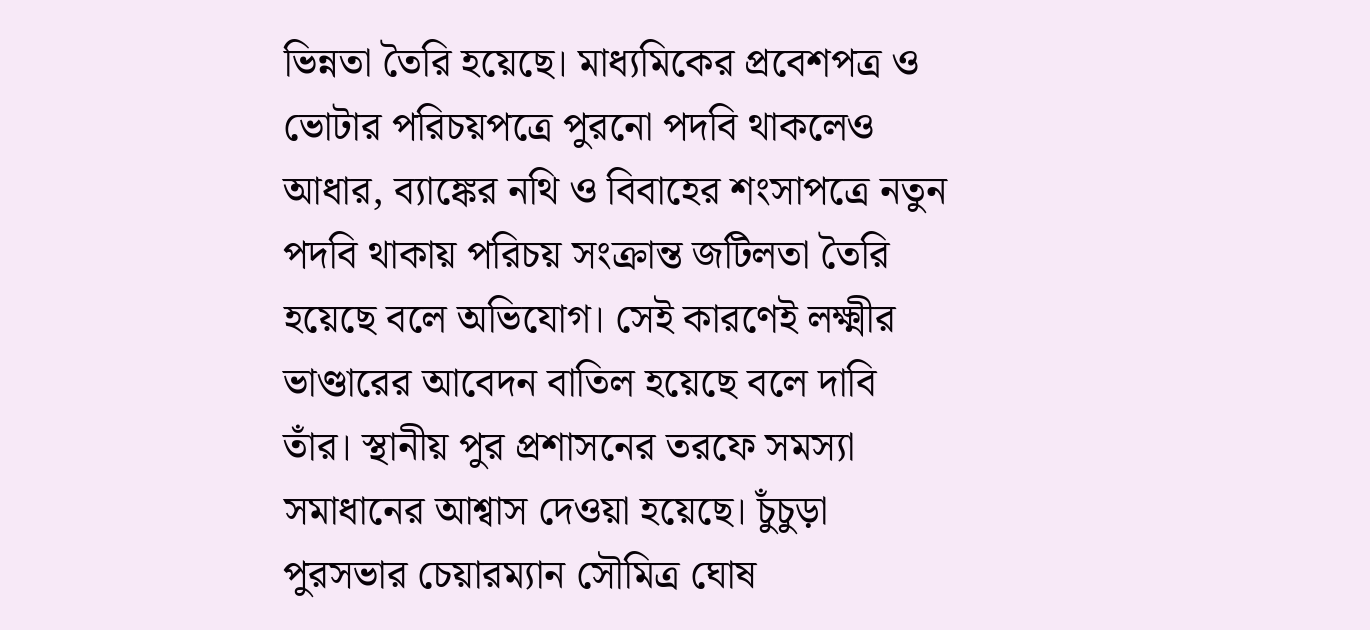ভিন্নতা তৈরি হয়েছে। মাধ্যমিকের প্রবেশপত্র ও ভোটার পরিচয়পত্রে পুরনো পদবি থাকলেও আধার, ব্যাঙ্কের নথি ও বিবাহের শংসাপত্রে নতুন পদবি থাকায় পরিচয় সংক্রান্ত জটিলতা তৈরি হয়েছে বলে অভিযোগ। সেই কারণেই লক্ষ্মীর ভাণ্ডারের আবেদন বাতিল হয়েছে বলে দাবি তাঁর। স্থানীয় পুর প্রশাসনের তরফে সমস্যা সমাধানের আশ্বাস দেওয়া হয়েছে। চুঁচুড়া পুরসভার চেয়ারম্যান সৌমিত্র ঘোষ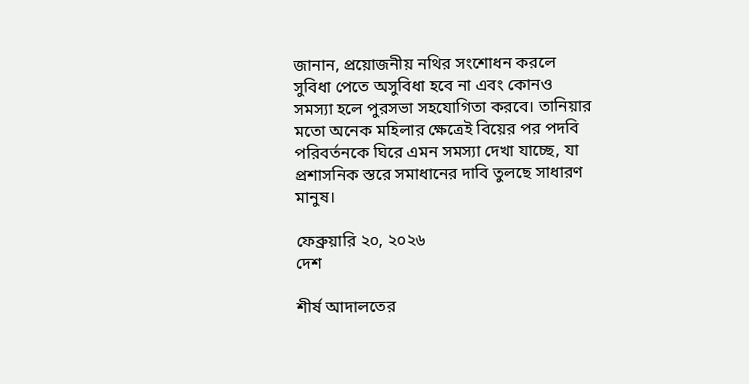জানান, প্রয়োজনীয় নথির সংশোধন করলে সুবিধা পেতে অসুবিধা হবে না এবং কোনও সমস্যা হলে পুরসভা সহযোগিতা করবে। তানিয়ার মতো অনেক মহিলার ক্ষেত্রেই বিয়ের পর পদবি পরিবর্তনকে ঘিরে এমন সমস্যা দেখা যাচ্ছে, যা প্রশাসনিক স্তরে সমাধানের দাবি তুলছে সাধারণ মানুষ।

ফেব্রুয়ারি ২০, ২০২৬
দেশ

শীর্ষ আদালতের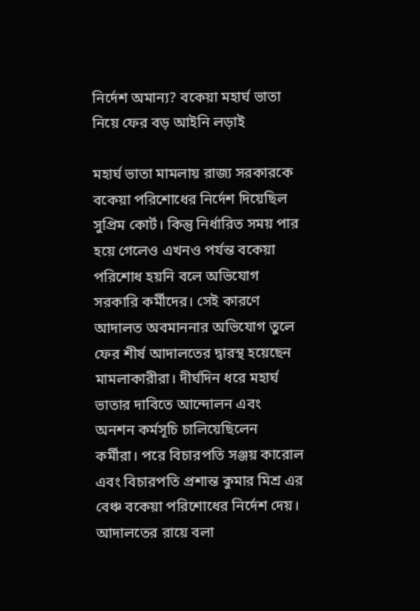নির্দেশ অমান্য? বকেয়া মহার্ঘ ভাতা নিয়ে ফের বড় আইনি লড়াই

মহার্ঘ ভাতা মামলায় রাজ্য সরকারকে বকেয়া পরিশোধের নির্দেশ দিয়েছিল সুপ্রিম কোর্ট। কিন্তু নির্ধারিত সময় পার হয়ে গেলেও এখনও পর্যন্ত বকেয়া পরিশোধ হয়নি বলে অভিযোগ সরকারি কর্মীদের। সেই কারণে আদালত অবমাননার অভিযোগ তুলে ফের শীর্ষ আদালতের দ্বারস্থ হয়েছেন মামলাকারীরা। দীর্ঘদিন ধরে মহার্ঘ ভাতার দাবিতে আন্দোলন এবং অনশন কর্মসূচি চালিয়েছিলেন কর্মীরা। পরে বিচারপতি সঞ্জয় কারোল এবং বিচারপতি প্রশান্ত কুমার মিশ্র এর বেঞ্চ বকেয়া পরিশোধের নির্দেশ দেয়। আদালতের রায়ে বলা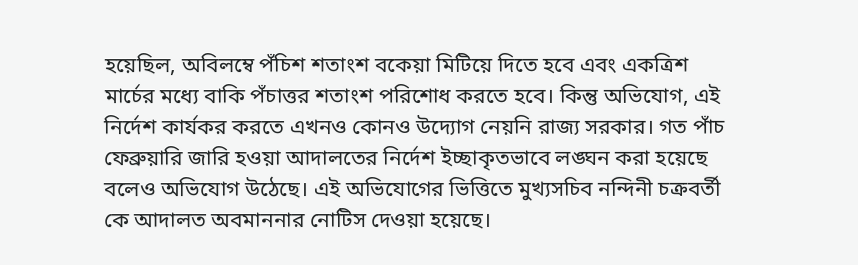হয়েছিল, অবিলম্বে পঁচিশ শতাংশ বকেয়া মিটিয়ে দিতে হবে এবং একত্রিশ মার্চের মধ্যে বাকি পঁচাত্তর শতাংশ পরিশোধ করতে হবে। কিন্তু অভিযোগ, এই নির্দেশ কার্যকর করতে এখনও কোনও উদ্যোগ নেয়নি রাজ্য সরকার। গত পাঁচ ফেব্রুয়ারি জারি হওয়া আদালতের নির্দেশ ইচ্ছাকৃতভাবে লঙ্ঘন করা হয়েছে বলেও অভিযোগ উঠেছে। এই অভিযোগের ভিত্তিতে মুখ্যসচিব নন্দিনী চক্রবর্তী কে আদালত অবমাননার নোটিস দেওয়া হয়েছে।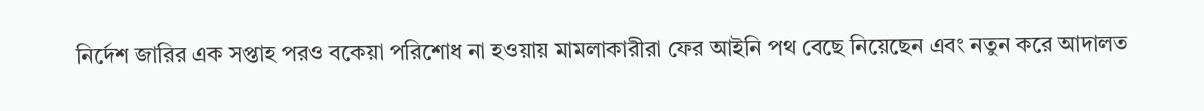নির্দেশ জারির এক সপ্তাহ পরও বকেয়া পরিশোধ না হওয়ায় মামলাকারীরা ফের আইনি পথ বেছে নিয়েছেন এবং নতুন করে আদালত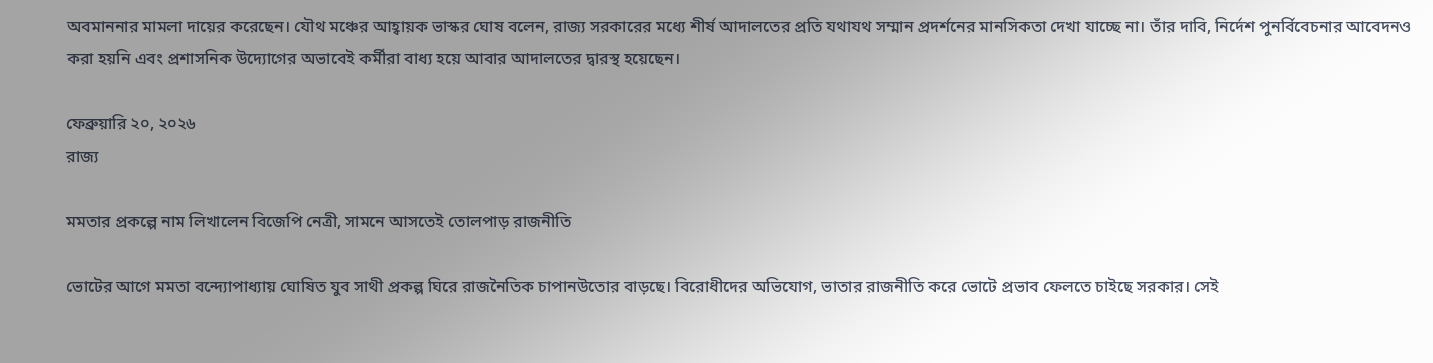অবমাননার মামলা দায়ের করেছেন। যৌথ মঞ্চের আহ্বায়ক ভাস্কর ঘোষ বলেন, রাজ্য সরকারের মধ্যে শীর্ষ আদালতের প্রতি যথাযথ সম্মান প্রদর্শনের মানসিকতা দেখা যাচ্ছে না। তাঁর দাবি, নির্দেশ পুনর্বিবেচনার আবেদনও করা হয়নি এবং প্রশাসনিক উদ্যোগের অভাবেই কর্মীরা বাধ্য হয়ে আবার আদালতের দ্বারস্থ হয়েছেন।

ফেব্রুয়ারি ২০, ২০২৬
রাজ্য

মমতার প্রকল্পে নাম লিখালেন বিজেপি নেত্রী, সামনে আসতেই তোলপাড় রাজনীতি

ভোটের আগে মমতা বন্দ্যোপাধ্যায় ঘোষিত যুব সাথী প্রকল্প ঘিরে রাজনৈতিক চাপানউতোর বাড়ছে। বিরোধীদের অভিযোগ, ভাতার রাজনীতি করে ভোটে প্রভাব ফেলতে চাইছে সরকার। সেই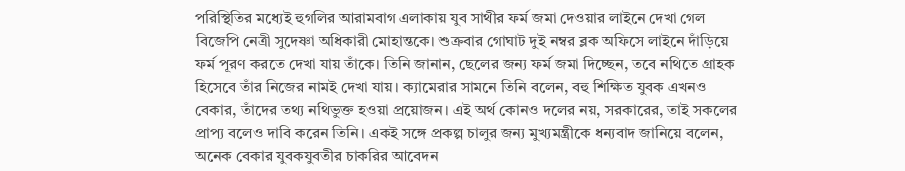পরিস্থিতির মধ্যেই হুগলির আরামবাগ এলাকায় যুব সাথীর ফর্ম জমা দেওয়ার লাইনে দেখা গেল বিজেপি নেত্রী সুদেষ্ণা অধিকারী মোহান্তকে। শুক্রবার গোঘাট দুই নম্বর ব্লক অফিসে লাইনে দাঁড়িয়ে ফর্ম পূরণ করতে দেখা যায় তাঁকে। তিনি জানান, ছেলের জন্য ফর্ম জমা দিচ্ছেন, তবে নথিতে গ্রাহক হিসেবে তাঁর নিজের নামই দেখা যায়। ক্যামেরার সামনে তিনি বলেন, বহু শিক্ষিত যুবক এখনও বেকার, তাঁদের তথ্য নথিভুক্ত হওয়া প্রয়োজন। এই অর্থ কোনও দলের নয়, সরকারের, তাই সকলের প্রাপ্য বলেও দাবি করেন তিনি। একই সঙ্গে প্রকল্প চালুর জন্য মুখ্যমন্ত্রীকে ধন্যবাদ জানিয়ে বলেন, অনেক বেকার যুবকযুবতীর চাকরির আবেদন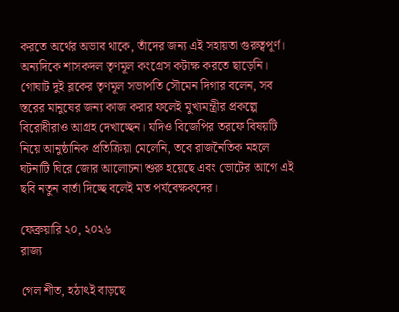করতে অর্থের অভাব থাকে, তাঁদের জন্য এই সহায়তা গুরুত্বপূর্ণ। অন্যদিকে শাসকদল তৃণমূল কংগ্রেস কটাক্ষ করতে ছাড়েনি। গোঘাট দুই ব্লকের তৃণমূল সভাপতি সৌমেন দিগার বলেন, সব স্তরের মানুষের জন্য কাজ করার ফলেই মুখ্যমন্ত্রীর প্রকল্পে বিরোধীরাও আগ্রহ দেখাচ্ছেন। যদিও বিজেপির তরফে বিষয়টি নিয়ে আনুষ্ঠানিক প্রতিক্রিয়া মেলেনি, তবে রাজনৈতিক মহলে ঘটনাটি ঘিরে জোর আলোচনা শুরু হয়েছে এবং ভোটের আগে এই ছবি নতুন বার্তা দিচ্ছে বলেই মত পর্যবেক্ষকদের।

ফেব্রুয়ারি ২০, ২০২৬
রাজ্য

গেল শীত, হঠাৎই বাড়ছে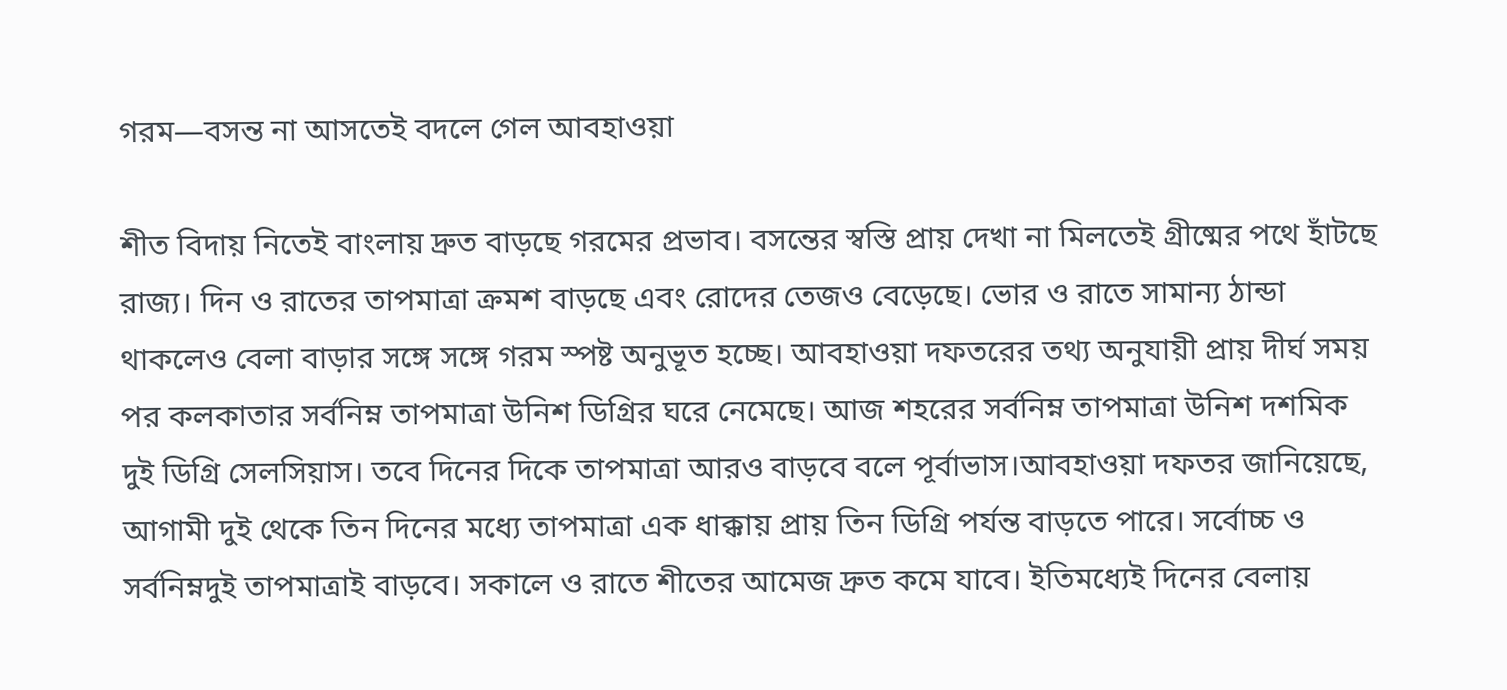গরম—বসন্ত না আসতেই বদলে গেল আবহাওয়া

শীত বিদায় নিতেই বাংলায় দ্রুত বাড়ছে গরমের প্রভাব। বসন্তের স্বস্তি প্রায় দেখা না মিলতেই গ্রীষ্মের পথে হাঁটছে রাজ্য। দিন ও রাতের তাপমাত্রা ক্রমশ বাড়ছে এবং রোদের তেজও বেড়েছে। ভোর ও রাতে সামান্য ঠান্ডা থাকলেও বেলা বাড়ার সঙ্গে সঙ্গে গরম স্পষ্ট অনুভূত হচ্ছে। আবহাওয়া দফতরের তথ্য অনুযায়ী প্রায় দীর্ঘ সময় পর কলকাতার সর্বনিম্ন তাপমাত্রা উনিশ ডিগ্রির ঘরে নেমেছে। আজ শহরের সর্বনিম্ন তাপমাত্রা উনিশ দশমিক দুই ডিগ্রি সেলসিয়াস। তবে দিনের দিকে তাপমাত্রা আরও বাড়বে বলে পূর্বাভাস।আবহাওয়া দফতর জানিয়েছে, আগামী দুই থেকে তিন দিনের মধ্যে তাপমাত্রা এক ধাক্কায় প্রায় তিন ডিগ্রি পর্যন্ত বাড়তে পারে। সর্বোচ্চ ও সর্বনিম্নদুই তাপমাত্রাই বাড়বে। সকালে ও রাতে শীতের আমেজ দ্রুত কমে যাবে। ইতিমধ্যেই দিনের বেলায়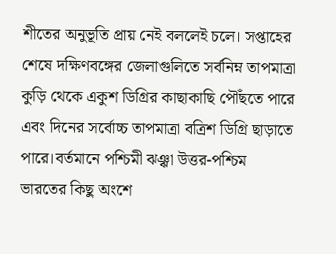শীতের অনুভূতি প্রায় নেই বললেই চলে। সপ্তাহের শেষে দক্ষিণবঙ্গের জেলাগুলিতে সর্বনিম্ন তাপমাত্রা কুড়ি থেকে একুশ ডিগ্রির কাছাকাছি পৌঁছতে পারে এবং দিনের সর্বোচ্চ তাপমাত্রা বত্রিশ ডিগ্রি ছাড়াতে পারে।বর্তমানে পশ্চিমী ঝঞ্ঝা উত্তর-পশ্চিম ভারতের কিছু অংশে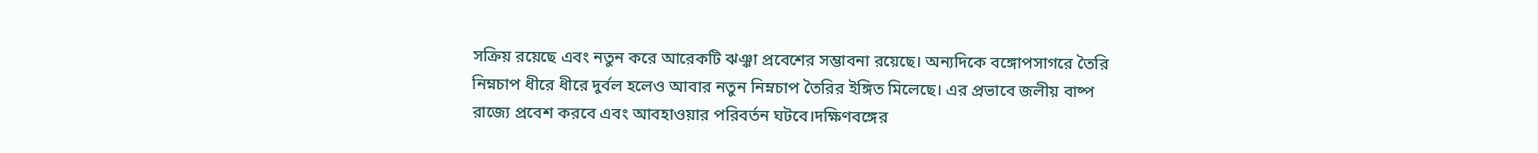সক্রিয় রয়েছে এবং নতুন করে আরেকটি ঝঞ্ঝা প্রবেশের সম্ভাবনা রয়েছে। অন্যদিকে বঙ্গোপসাগরে তৈরি নিম্নচাপ ধীরে ধীরে দুর্বল হলেও আবার নতুন নিম্নচাপ তৈরির ইঙ্গিত মিলেছে। এর প্রভাবে জলীয় বাষ্প রাজ্যে প্রবেশ করবে এবং আবহাওয়ার পরিবর্তন ঘটবে।দক্ষিণবঙ্গের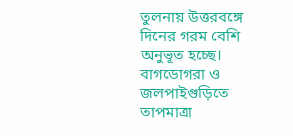তুলনায় উত্তরবঙ্গে দিনের গরম বেশি অনুভূত হচ্ছে। বাগডোগরা ও জলপাইগুড়িতে তাপমাত্রা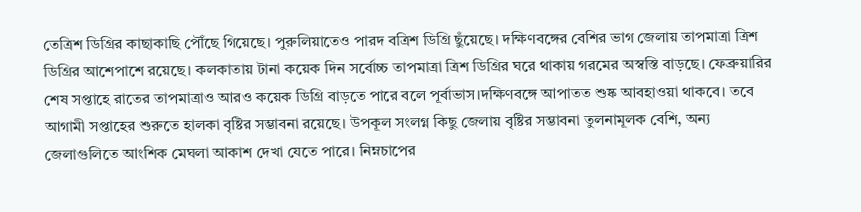তেত্রিশ ডিগ্রির কাছাকাছি পৌঁছে গিয়েছে। পুরুলিয়াতেও পারদ বত্রিশ ডিগ্রি ছুঁয়েছে। দক্ষিণবঙ্গের বেশির ভাগ জেলায় তাপমাত্রা ত্রিশ ডিগ্রির আশেপাশে রয়েছে। কলকাতায় টানা কয়েক দিন সর্বোচ্চ তাপমাত্রা ত্রিশ ডিগ্রির ঘরে থাকায় গরমের অস্বস্তি বাড়ছে। ফেব্রুয়ারির শেষ সপ্তাহে রাতের তাপমাত্রাও আরও কয়েক ডিগ্রি বাড়তে পারে বলে পূর্বাভাস।দক্ষিণবঙ্গে আপাতত শুষ্ক আবহাওয়া থাকবে। তবে আগামী সপ্তাহের শুরুতে হালকা বৃষ্টির সম্ভাবনা রয়েছে। উপকূল সংলগ্ন কিছু জেলায় বৃষ্টির সম্ভাবনা তুলনামূলক বেশি, অন্য জেলাগুলিতে আংশিক মেঘলা আকাশ দেখা যেতে পারে। নিম্নচাপের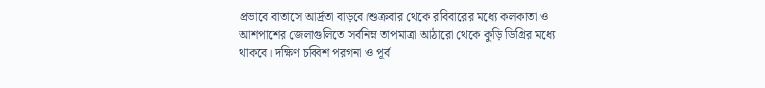প্রভাবে বাতাসে আর্দ্রতা বাড়বে।শুক্রবার থেকে রবিবারের মধ্যে কলকাতা ও আশপাশের জেলাগুলিতে সর্বনিম্ন তাপমাত্রা আঠারো থেকে কুড়ি ডিগ্রির মধ্যে থাকবে। দক্ষিণ চব্বিশ পরগনা ও পূর্ব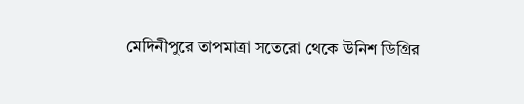মেদিনীপুরে তাপমাত্রা সতেরো থেকে উনিশ ডিগ্রির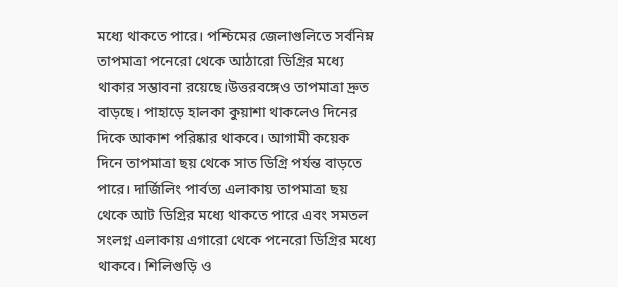মধ্যে থাকতে পারে। পশ্চিমের জেলাগুলিতে সর্বনিম্ন তাপমাত্রা পনেরো থেকে আঠারো ডিগ্রির মধ্যে থাকার সম্ভাবনা রয়েছে।উত্তরবঙ্গেও তাপমাত্রা দ্রুত বাড়ছে। পাহাড়ে হালকা কুয়াশা থাকলেও দিনের দিকে আকাশ পরিষ্কার থাকবে। আগামী কয়েক দিনে তাপমাত্রা ছয় থেকে সাত ডিগ্রি পর্যন্ত বাড়তে পারে। দার্জিলিং পার্বত্য এলাকায় তাপমাত্রা ছয় থেকে আট ডিগ্রির মধ্যে থাকতে পারে এবং সমতল সংলগ্ন এলাকায় এগারো থেকে পনেরো ডিগ্রির মধ্যে থাকবে। শিলিগুড়ি ও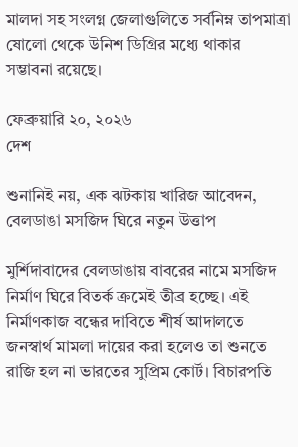মালদা সহ সংলগ্ন জেলাগুলিতে সর্বনিম্ন তাপমাত্রা ষোলো থেকে উনিশ ডিগ্রির মধ্যে থাকার সম্ভাবনা রয়েছে।

ফেব্রুয়ারি ২০, ২০২৬
দেশ

শুনানিই নয়, এক ঝটকায় খারিজ আবেদন, বেলডাঙা মসজিদ ঘিরে নতুন উত্তাপ

মুর্শিদাবাদের বেলডাঙায় বাবরের নামে মসজিদ নির্মাণ ঘিরে বিতর্ক ক্রমেই তীব্র হচ্ছে। এই নির্মাণকাজ বন্ধের দাবিতে শীর্ষ আদালতে জনস্বার্থ মামলা দায়ের করা হলেও তা শুনতে রাজি হল না ভারতের সুপ্রিম কোর্ট। বিচারপতি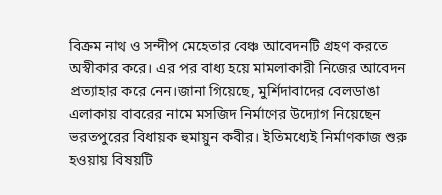বিক্রম নাথ ও সন্দীপ মেহেতার বেঞ্চ আবেদনটি গ্রহণ করতে অস্বীকার করে। এর পর বাধ্য হয়ে মামলাকারী নিজের আবেদন প্রত্যাহার করে নেন।জানা গিয়েছে, মুর্শিদাবাদের বেলডাঙা এলাকায় বাবরের নামে মসজিদ নির্মাণের উদ্যোগ নিয়েছেন ভরতপুরের বিধায়ক হুমায়ুন কবীর। ইতিমধ্যেই নির্মাণকাজ শুরু হওয়ায় বিষয়টি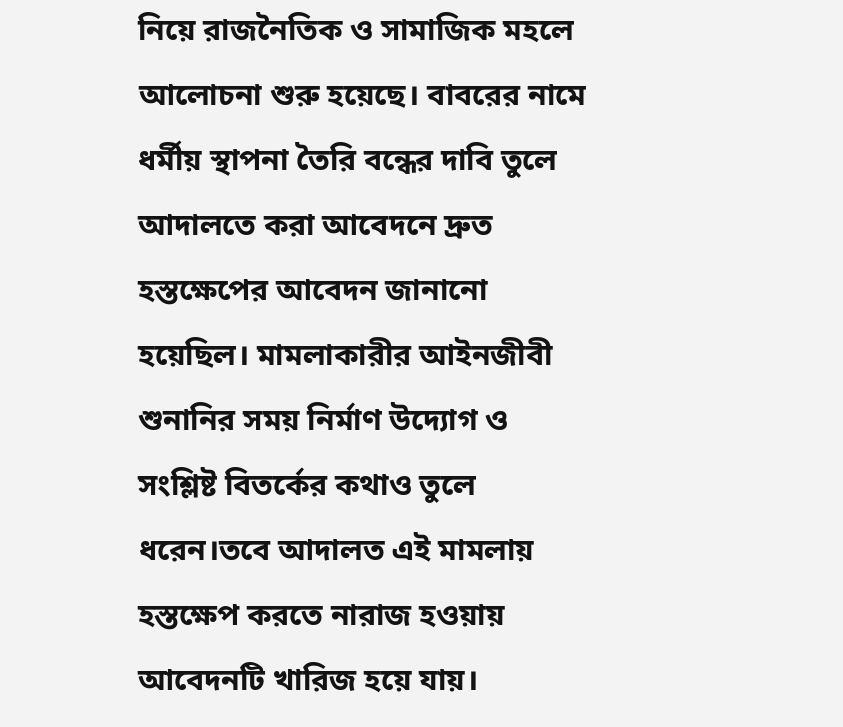নিয়ে রাজনৈতিক ও সামাজিক মহলে আলোচনা শুরু হয়েছে। বাবরের নামে ধর্মীয় স্থাপনা তৈরি বন্ধের দাবি তুলে আদালতে করা আবেদনে দ্রুত হস্তক্ষেপের আবেদন জানানো হয়েছিল। মামলাকারীর আইনজীবী শুনানির সময় নির্মাণ উদ্যোগ ও সংশ্লিষ্ট বিতর্কের কথাও তুলে ধরেন।তবে আদালত এই মামলায় হস্তক্ষেপ করতে নারাজ হওয়ায় আবেদনটি খারিজ হয়ে যায়।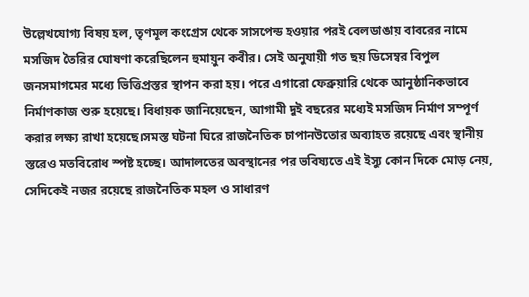উল্লেখযোগ্য বিষয় হল, তৃণমূল কংগ্রেস থেকে সাসপেন্ড হওয়ার পরই বেলডাঙায় বাবরের নামে মসজিদ তৈরির ঘোষণা করেছিলেন হুমায়ুন কবীর। সেই অনুযায়ী গত ছয় ডিসেম্বর বিপুল জনসমাগমের মধ্যে ভিত্তিপ্রস্তর স্থাপন করা হয়। পরে এগারো ফেব্রুয়ারি থেকে আনুষ্ঠানিকভাবে নির্মাণকাজ শুরু হয়েছে। বিধায়ক জানিয়েছেন, আগামী দুই বছরের মধ্যেই মসজিদ নির্মাণ সম্পূর্ণ করার লক্ষ্য রাখা হয়েছে।সমস্ত ঘটনা ঘিরে রাজনৈতিক চাপানউতোর অব্যাহত রয়েছে এবং স্থানীয় স্তরেও মতবিরোধ স্পষ্ট হচ্ছে। আদালতের অবস্থানের পর ভবিষ্যতে এই ইস্যু কোন দিকে মোড় নেয়, সেদিকেই নজর রয়েছে রাজনৈতিক মহল ও সাধারণ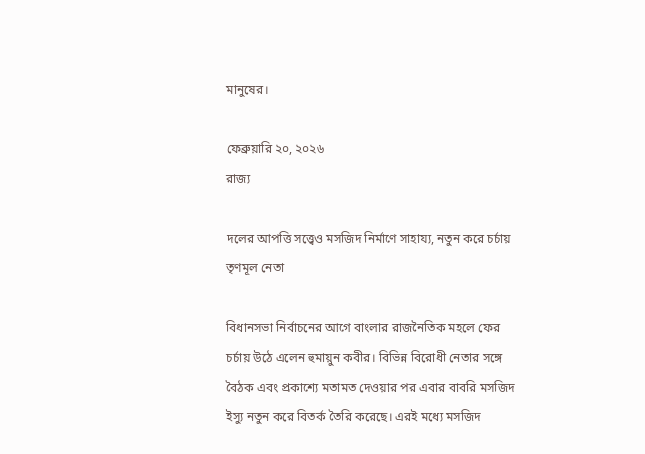মানুষের।

ফেব্রুয়ারি ২০, ২০২৬
রাজ্য

দলের আপত্তি সত্ত্বেও মসজিদ নির্মাণে সাহায্য, নতুন করে চর্চায় তৃণমূল নেতা

বিধানসভা নির্বাচনের আগে বাংলার রাজনৈতিক মহলে ফের চর্চায় উঠে এলেন হুমায়ুন কবীর। বিভিন্ন বিরোধী নেতার সঙ্গে বৈঠক এবং প্রকাশ্যে মতামত দেওয়ার পর এবার বাবরি মসজিদ ইস্যু নতুন করে বিতর্ক তৈরি করেছে। এরই মধ্যে মসজিদ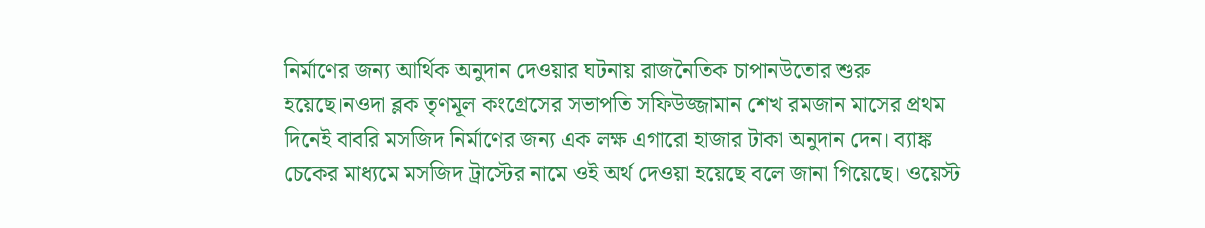নির্মাণের জন্য আর্থিক অনুদান দেওয়ার ঘটনায় রাজনৈতিক চাপানউতোর শুরু হয়েছে।নওদা ব্লক তৃণমূল কংগ্রেসের সভাপতি সফিউজ্জামান শেখ রমজান মাসের প্রথম দিনেই বাবরি মসজিদ নির্মাণের জন্য এক লক্ষ এগারো হাজার টাকা অনুদান দেন। ব্যাঙ্ক চেকের মাধ্যমে মসজিদ ট্রাস্টের নামে ওই অর্থ দেওয়া হয়েছে বলে জানা গিয়েছে। ওয়েস্ট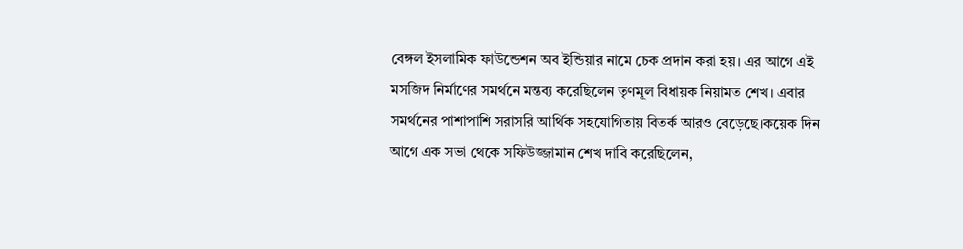বেঙ্গল ইসলামিক ফাউন্ডেশন অব ইন্ডিয়ার নামে চেক প্রদান করা হয়। এর আগে এই মসজিদ নির্মাণের সমর্থনে মন্তব্য করেছিলেন তৃণমূল বিধায়ক নিয়ামত শেখ। এবার সমর্থনের পাশাপাশি সরাসরি আর্থিক সহযোগিতায় বিতর্ক আরও বেড়েছে।কয়েক দিন আগে এক সভা থেকে সফিউজ্জামান শেখ দাবি করেছিলেন,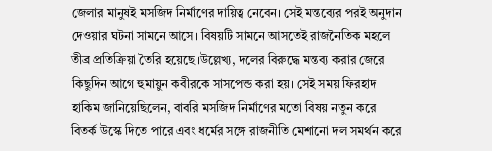জেলার মানুষই মসজিদ নির্মাণের দায়িত্ব নেবেন। সেই মন্তব্যের পরই অনুদান দেওয়ার ঘটনা সামনে আসে। বিষয়টি সামনে আসতেই রাজনৈতিক মহলে তীব্র প্রতিক্রিয়া তৈরি হয়েছে।উল্লেখ্য, দলের বিরুদ্ধে মন্তব্য করার জেরে কিছুদিন আগে হুমায়ুন কবীরকে সাসপেন্ড করা হয়। সেই সময় ফিরহাদ হাকিম জানিয়েছিলেন, বাবরি মসজিদ নির্মাণের মতো বিষয় নতুন করে বিতর্ক উস্কে দিতে পারে এবং ধর্মের সঙ্গে রাজনীতি মেশানো দল সমর্থন করে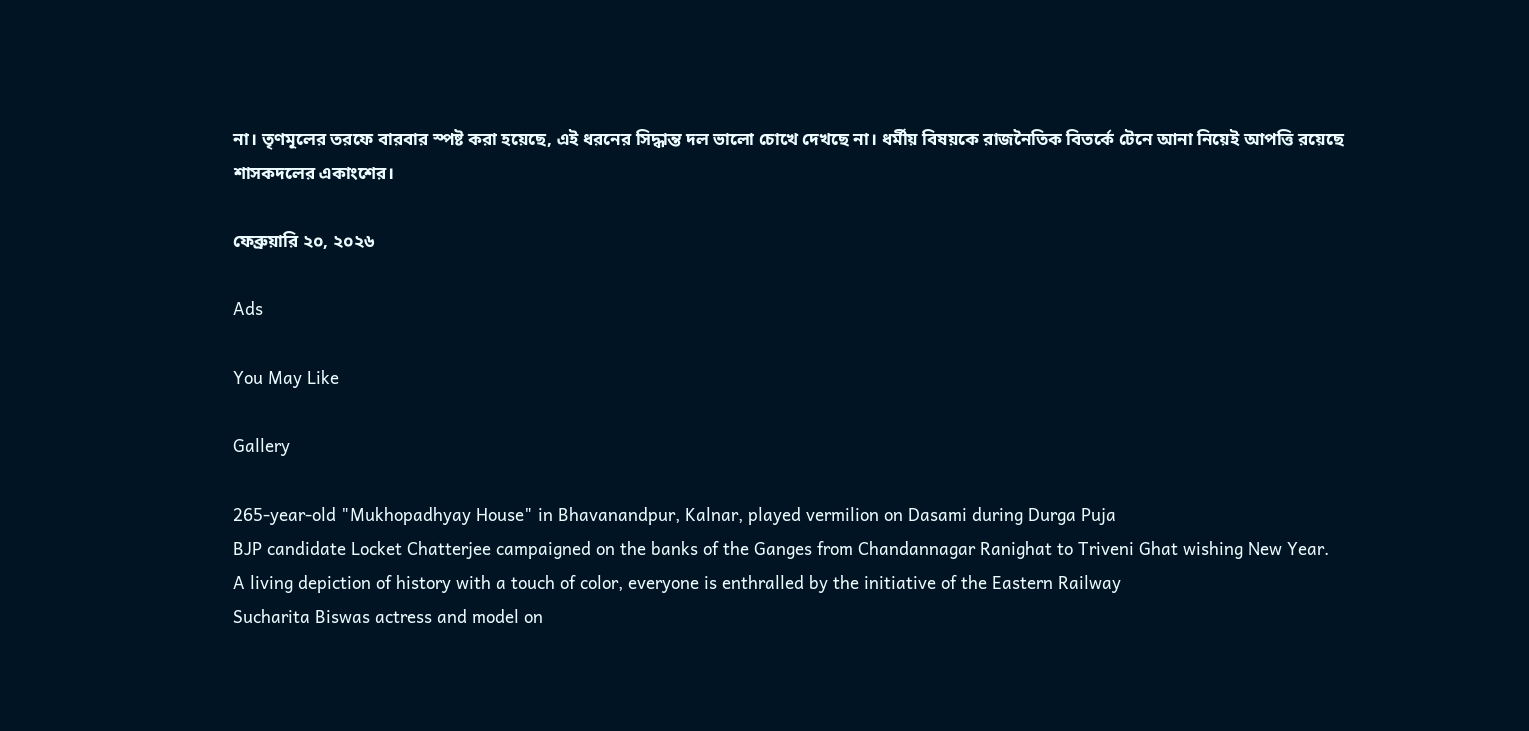না। তৃণমূলের তরফে বারবার স্পষ্ট করা হয়েছে, এই ধরনের সিদ্ধান্ত দল ভালো চোখে দেখছে না। ধর্মীয় বিষয়কে রাজনৈতিক বিতর্কে টেনে আনা নিয়েই আপত্তি রয়েছে শাসকদলের একাংশের।

ফেব্রুয়ারি ২০, ২০২৬

Ads

You May Like

Gallery

265-year-old "Mukhopadhyay House" in Bhavanandpur, Kalnar, played vermilion on Dasami during Durga Puja
BJP candidate Locket Chatterjee campaigned on the banks of the Ganges from Chandannagar Ranighat to Triveni Ghat wishing New Year.
A living depiction of history with a touch of color, everyone is enthralled by the initiative of the Eastern Railway
Sucharita Biswas actress and model on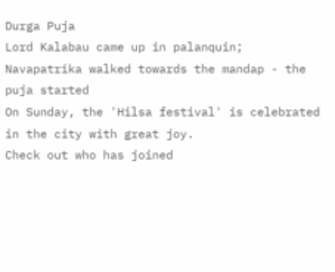Durga Puja
Lord Kalabau came up in palanquin; Navapatrika walked towards the mandap - the puja started
On Sunday, the 'Hilsa festival' is celebrated in the city with great joy.
Check out who has joined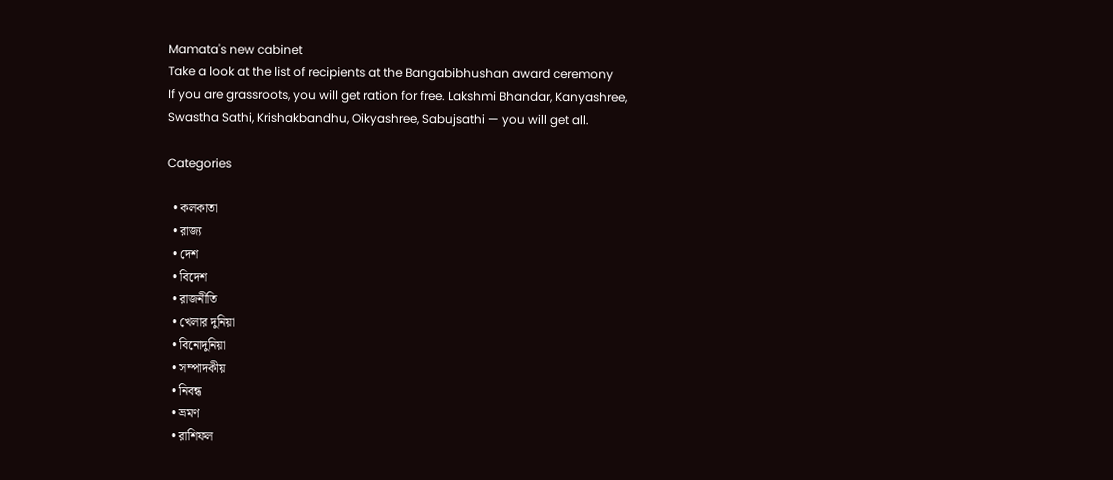Mamata's new cabinet
Take a look at the list of recipients at the Bangabibhushan award ceremony
If you are grassroots, you will get ration for free. Lakshmi Bhandar, Kanyashree, Swastha Sathi, Krishakbandhu, Oikyashree, Sabujsathi — you will get all.

Categories

  • কলকাতা
  • রাজ্য
  • দেশ
  • বিদেশ
  • রাজনীতি
  • খেলার দুনিয়া
  • বিনোদুনিয়া
  • সম্পাদকীয়
  • নিবন্ধ
  • ভ্রমণ
  • রাশিফল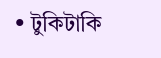• টুকিটাকি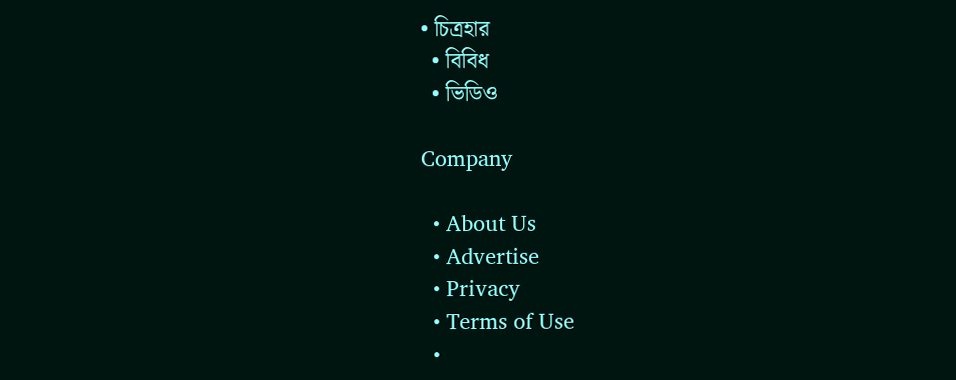• চিত্রহার
  • বিবিধ
  • ভিডিও

Company

  • About Us
  • Advertise
  • Privacy
  • Terms of Use
  •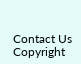Contact Us
Copyright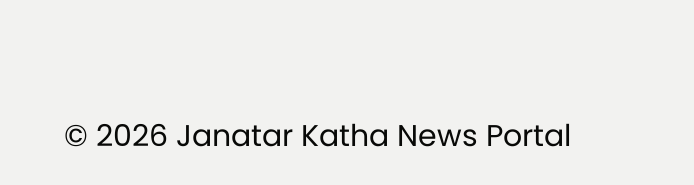© 2026 Janatar Katha News Portal